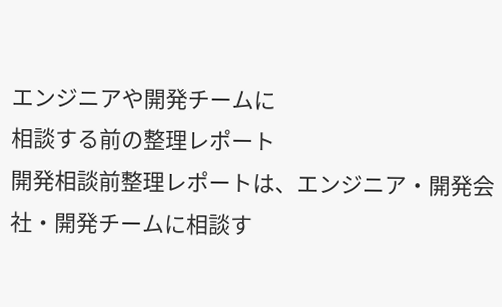エンジニアや開発チームに
相談する前の整理レポート
開発相談前整理レポートは、エンジニア・開発会社・開発チームに相談す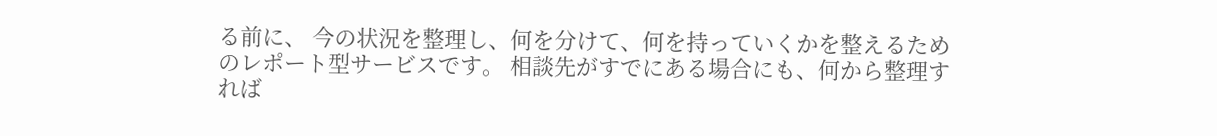る前に、 今の状況を整理し、何を分けて、何を持っていくかを整えるためのレポート型サービスです。 相談先がすでにある場合にも、何から整理すれば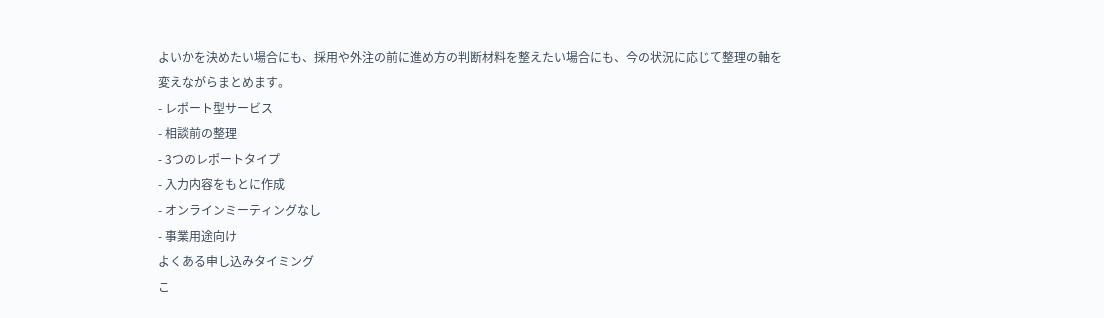よいかを決めたい場合にも、採用や外注の前に進め方の判断材料を整えたい場合にも、今の状況に応じて整理の軸を変えながらまとめます。
- レポート型サービス
- 相談前の整理
- 3つのレポートタイプ
- 入力内容をもとに作成
- オンラインミーティングなし
- 事業用途向け
よくある申し込みタイミング
こ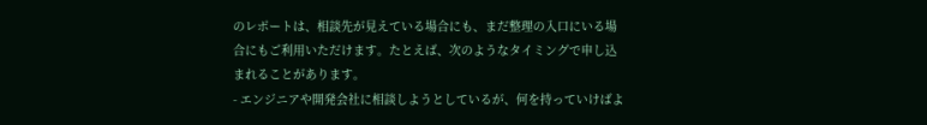のレポートは、相談先が見えている場合にも、まだ整理の入口にいる場合にもご利用いただけます。たとえば、次のようなタイミングで申し込まれることがあります。
- エンジニアや開発会社に相談しようとしているが、何を持っていけばよ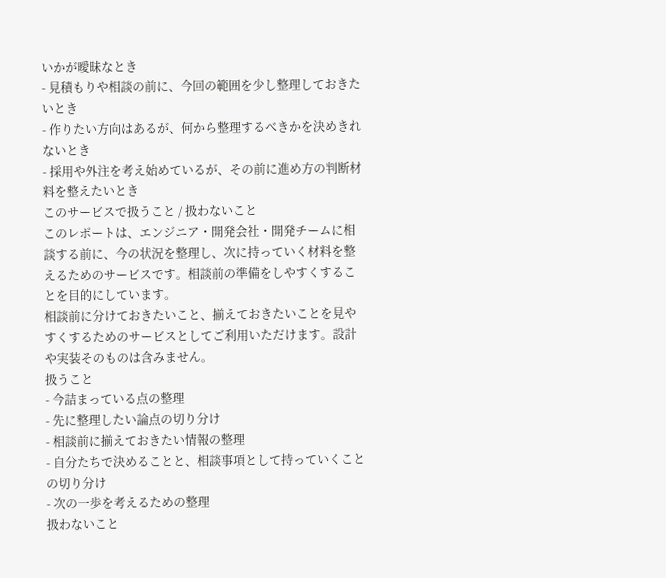いかが曖昧なとき
- 見積もりや相談の前に、今回の範囲を少し整理しておきたいとき
- 作りたい方向はあるが、何から整理するべきかを決めきれないとき
- 採用や外注を考え始めているが、その前に進め方の判断材料を整えたいとき
このサービスで扱うこと / 扱わないこと
このレポートは、エンジニア・開発会社・開発チームに相談する前に、今の状況を整理し、次に持っていく材料を整えるためのサービスです。相談前の準備をしやすくすることを目的にしています。
相談前に分けておきたいこと、揃えておきたいことを見やすくするためのサービスとしてご利用いただけます。設計や実装そのものは含みません。
扱うこと
- 今詰まっている点の整理
- 先に整理したい論点の切り分け
- 相談前に揃えておきたい情報の整理
- 自分たちで決めることと、相談事項として持っていくことの切り分け
- 次の一歩を考えるための整理
扱わないこと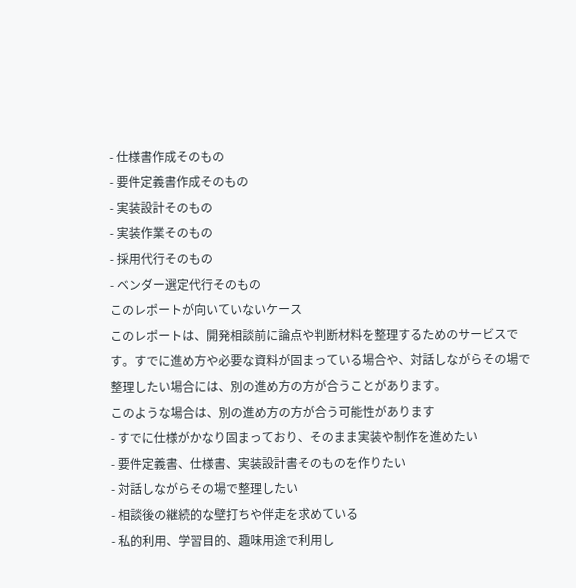- 仕様書作成そのもの
- 要件定義書作成そのもの
- 実装設計そのもの
- 実装作業そのもの
- 採用代行そのもの
- ベンダー選定代行そのもの
このレポートが向いていないケース
このレポートは、開発相談前に論点や判断材料を整理するためのサービスです。すでに進め方や必要な資料が固まっている場合や、対話しながらその場で整理したい場合には、別の進め方の方が合うことがあります。
このような場合は、別の進め方の方が合う可能性があります
- すでに仕様がかなり固まっており、そのまま実装や制作を進めたい
- 要件定義書、仕様書、実装設計書そのものを作りたい
- 対話しながらその場で整理したい
- 相談後の継続的な壁打ちや伴走を求めている
- 私的利用、学習目的、趣味用途で利用し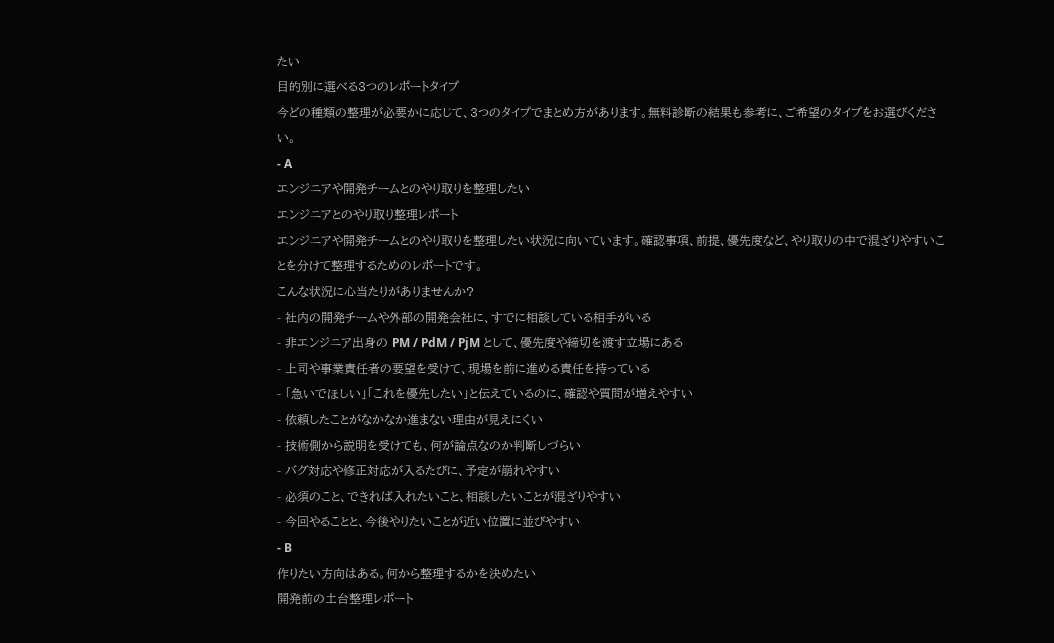たい
目的別に選べる3つのレポートタイプ
今どの種類の整理が必要かに応じて、3つのタイプでまとめ方があります。無料診断の結果も参考に、ご希望のタイプをお選びください。
- A
エンジニアや開発チームとのやり取りを整理したい
エンジニアとのやり取り整理レポート
エンジニアや開発チームとのやり取りを整理したい状況に向いています。確認事項、前提、優先度など、やり取りの中で混ざりやすいことを分けて整理するためのレポートです。
こんな状況に心当たりがありませんか?
- 社内の開発チームや外部の開発会社に、すでに相談している相手がいる
- 非エンジニア出身の PM / PdM / PjM として、優先度や締切を渡す立場にある
- 上司や事業責任者の要望を受けて、現場を前に進める責任を持っている
- 「急いでほしい」「これを優先したい」と伝えているのに、確認や質問が増えやすい
- 依頼したことがなかなか進まない理由が見えにくい
- 技術側から説明を受けても、何が論点なのか判断しづらい
- バグ対応や修正対応が入るたびに、予定が崩れやすい
- 必須のこと、できれば入れたいこと、相談したいことが混ざりやすい
- 今回やることと、今後やりたいことが近い位置に並びやすい
- B
作りたい方向はある。何から整理するかを決めたい
開発前の土台整理レポート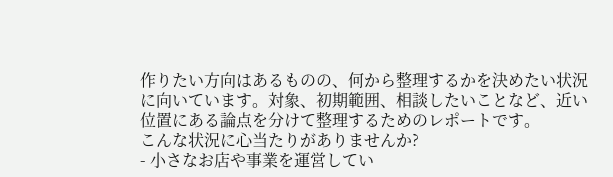作りたい方向はあるものの、何から整理するかを決めたい状況に向いています。対象、初期範囲、相談したいことなど、近い位置にある論点を分けて整理するためのレポートです。
こんな状況に心当たりがありませんか?
- 小さなお店や事業を運営してい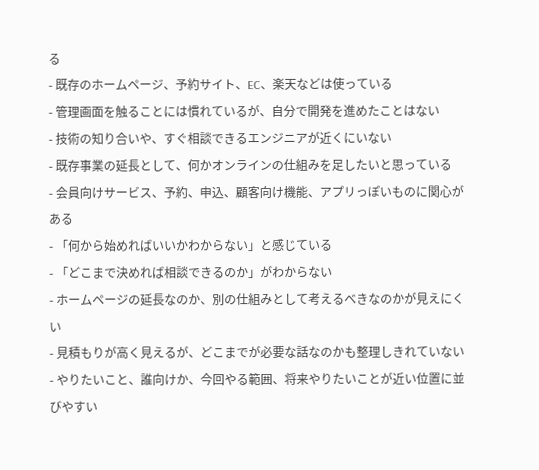る
- 既存のホームページ、予約サイト、EC、楽天などは使っている
- 管理画面を触ることには慣れているが、自分で開発を進めたことはない
- 技術の知り合いや、すぐ相談できるエンジニアが近くにいない
- 既存事業の延長として、何かオンラインの仕組みを足したいと思っている
- 会員向けサービス、予約、申込、顧客向け機能、アプリっぽいものに関心がある
- 「何から始めればいいかわからない」と感じている
- 「どこまで決めれば相談できるのか」がわからない
- ホームページの延長なのか、別の仕組みとして考えるべきなのかが見えにくい
- 見積もりが高く見えるが、どこまでが必要な話なのかも整理しきれていない
- やりたいこと、誰向けか、今回やる範囲、将来やりたいことが近い位置に並びやすい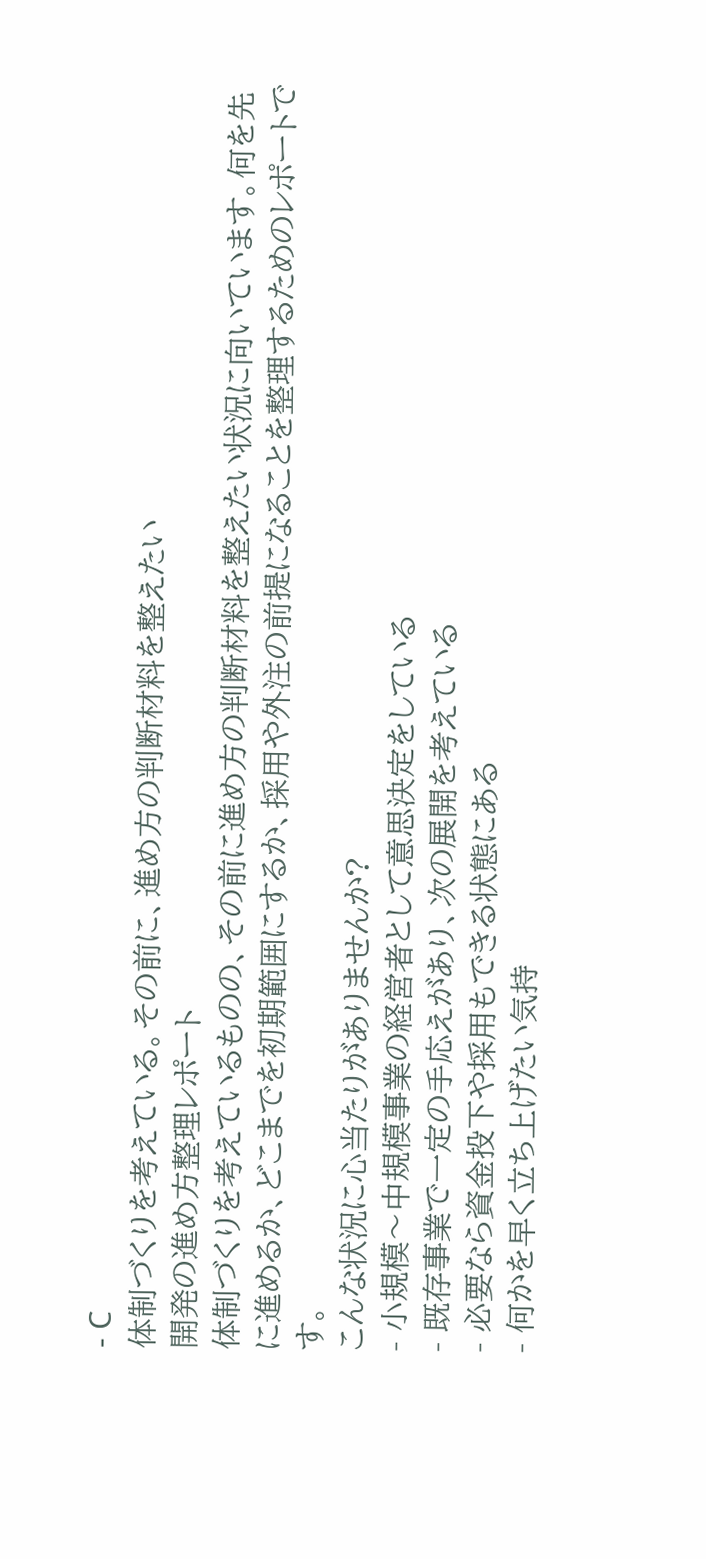- C
体制づくりを考えている。その前に、進め方の判断材料を整えたい
開発の進め方整理レポート
体制づくりを考えているものの、その前に進め方の判断材料を整えたい状況に向いています。何を先に進めるか、どこまでを初期範囲にするか、採用や外注の前提になることを整理するためのレポートです。
こんな状況に心当たりがありませんか?
- 小規模〜中規模事業の経営者として意思決定をしている
- 既存事業で一定の手応えがあり、次の展開を考えている
- 必要なら資金投下や採用もできる状態にある
- 何かを早く立ち上げたい気持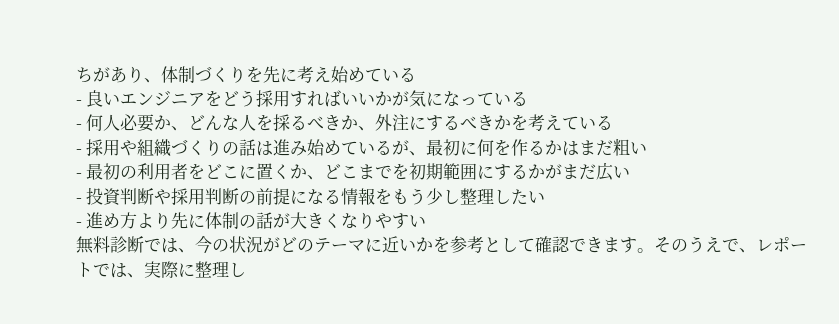ちがあり、体制づくりを先に考え始めている
- 良いエンジニアをどう採用すればいいかが気になっている
- 何人必要か、どんな人を採るべきか、外注にするべきかを考えている
- 採用や組織づくりの話は進み始めているが、最初に何を作るかはまだ粗い
- 最初の利用者をどこに置くか、どこまでを初期範囲にするかがまだ広い
- 投資判断や採用判断の前提になる情報をもう少し整理したい
- 進め方より先に体制の話が大きくなりやすい
無料診断では、今の状況がどのテーマに近いかを参考として確認できます。そのうえで、レポートでは、実際に整理し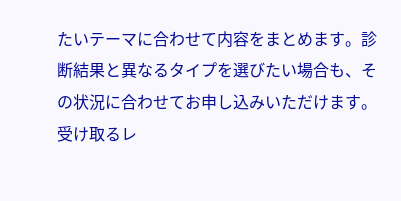たいテーマに合わせて内容をまとめます。診断結果と異なるタイプを選びたい場合も、その状況に合わせてお申し込みいただけます。
受け取るレ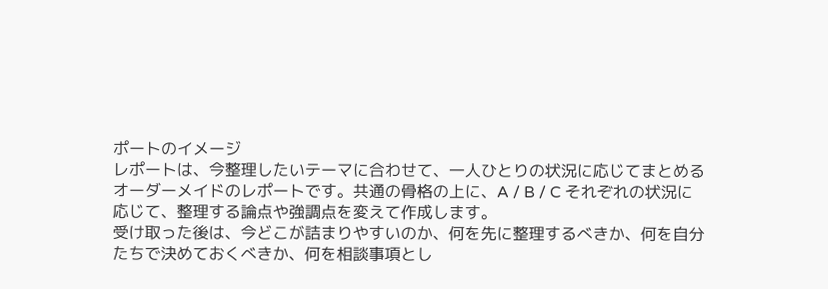ポートのイメージ
レポートは、今整理したいテーマに合わせて、一人ひとりの状況に応じてまとめるオーダーメイドのレポートです。共通の骨格の上に、A / B / C それぞれの状況に応じて、整理する論点や強調点を変えて作成します。
受け取った後は、今どこが詰まりやすいのか、何を先に整理するべきか、何を自分たちで決めておくべきか、何を相談事項とし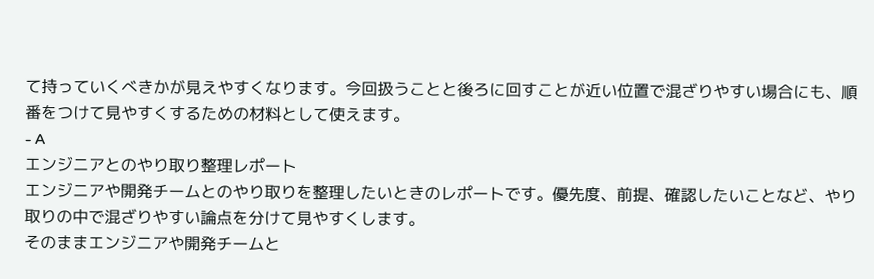て持っていくべきかが見えやすくなります。今回扱うことと後ろに回すことが近い位置で混ざりやすい場合にも、順番をつけて見やすくするための材料として使えます。
- A
エンジニアとのやり取り整理レポート
エンジニアや開発チームとのやり取りを整理したいときのレポートです。優先度、前提、確認したいことなど、やり取りの中で混ざりやすい論点を分けて見やすくします。
そのままエンジニアや開発チームと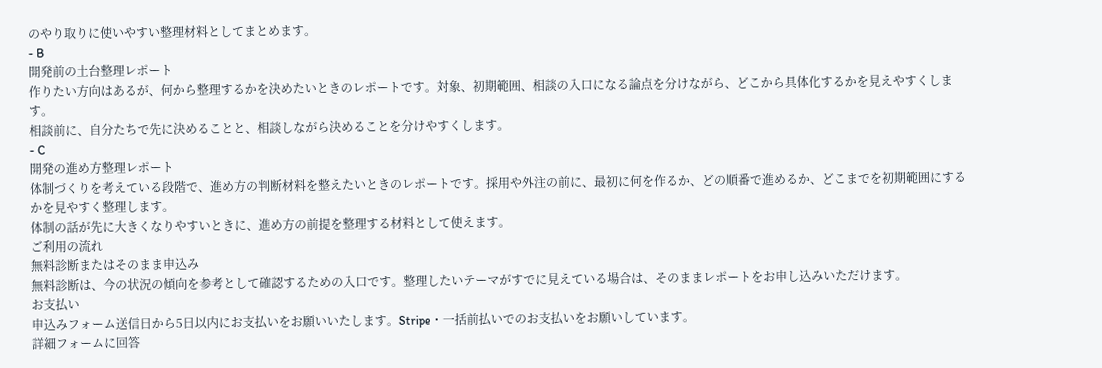のやり取りに使いやすい整理材料としてまとめます。
- B
開発前の土台整理レポート
作りたい方向はあるが、何から整理するかを決めたいときのレポートです。対象、初期範囲、相談の入口になる論点を分けながら、どこから具体化するかを見えやすくします。
相談前に、自分たちで先に決めることと、相談しながら決めることを分けやすくします。
- C
開発の進め方整理レポート
体制づくりを考えている段階で、進め方の判断材料を整えたいときのレポートです。採用や外注の前に、最初に何を作るか、どの順番で進めるか、どこまでを初期範囲にするかを見やすく整理します。
体制の話が先に大きくなりやすいときに、進め方の前提を整理する材料として使えます。
ご利用の流れ
無料診断またはそのまま申込み
無料診断は、今の状況の傾向を参考として確認するための入口です。整理したいテーマがすでに見えている場合は、そのままレポートをお申し込みいただけます。
お支払い
申込みフォーム送信日から5日以内にお支払いをお願いいたします。Stripe・一括前払いでのお支払いをお願いしています。
詳細フォームに回答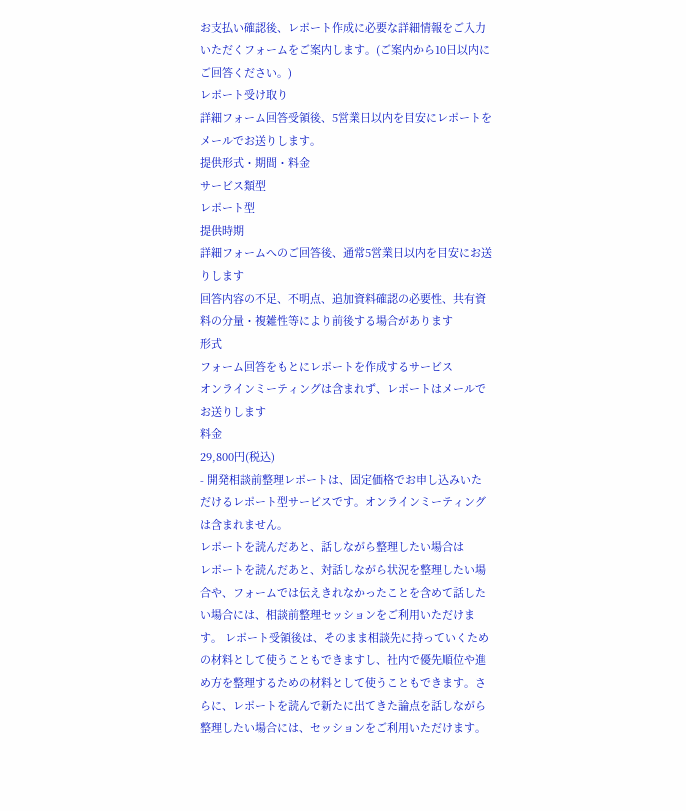お支払い確認後、レポート作成に必要な詳細情報をご入力いただくフォームをご案内します。(ご案内から10日以内にご回答ください。)
レポート受け取り
詳細フォーム回答受領後、5営業日以内を目安にレポートをメールでお送りします。
提供形式・期間・料金
サービス類型
レポート型
提供時期
詳細フォームへのご回答後、通常5営業日以内を目安にお送りします
回答内容の不足、不明点、追加資料確認の必要性、共有資料の分量・複雑性等により前後する場合があります
形式
フォーム回答をもとにレポートを作成するサービス
オンラインミーティングは含まれず、レポートはメールでお送りします
料金
29,800円(税込)
- 開発相談前整理レポートは、固定価格でお申し込みいただけるレポート型サービスです。オンラインミーティングは含まれません。
レポートを読んだあと、話しながら整理したい場合は
レポートを読んだあと、対話しながら状況を整理したい場合や、フォームでは伝えきれなかったことを含めて話したい場合には、相談前整理セッションをご利用いただけます。 レポート受領後は、そのまま相談先に持っていくための材料として使うこともできますし、社内で優先順位や進め方を整理するための材料として使うこともできます。さらに、レポートを読んで新たに出てきた論点を話しながら整理したい場合には、セッションをご利用いただけます。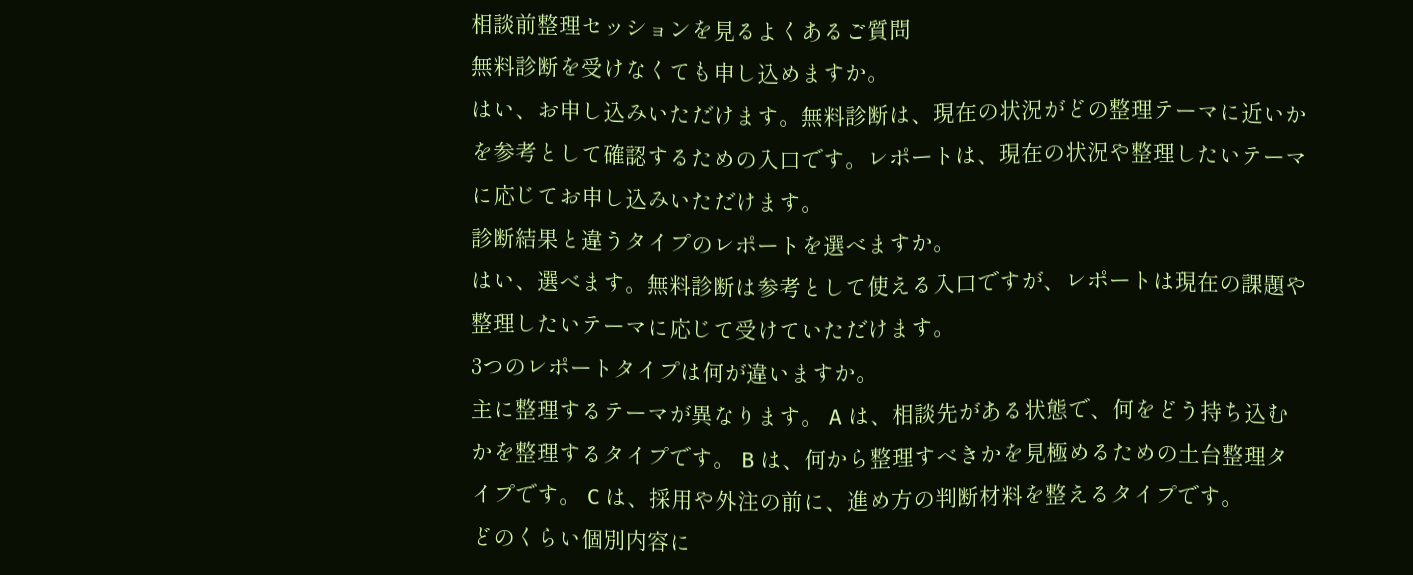相談前整理セッションを見るよくあるご質問
無料診断を受けなくても申し込めますか。
はい、お申し込みいただけます。無料診断は、現在の状況がどの整理テーマに近いかを参考として確認するための入口です。レポートは、現在の状況や整理したいテーマに応じてお申し込みいただけます。
診断結果と違うタイプのレポートを選べますか。
はい、選べます。無料診断は参考として使える入口ですが、レポートは現在の課題や整理したいテーマに応じて受けていただけます。
3つのレポートタイプは何が違いますか。
主に整理するテーマが異なります。 A は、相談先がある状態で、何をどう持ち込むかを整理するタイプです。 B は、何から整理すべきかを見極めるための土台整理タイプです。 C は、採用や外注の前に、進め方の判断材料を整えるタイプです。
どのくらい個別内容に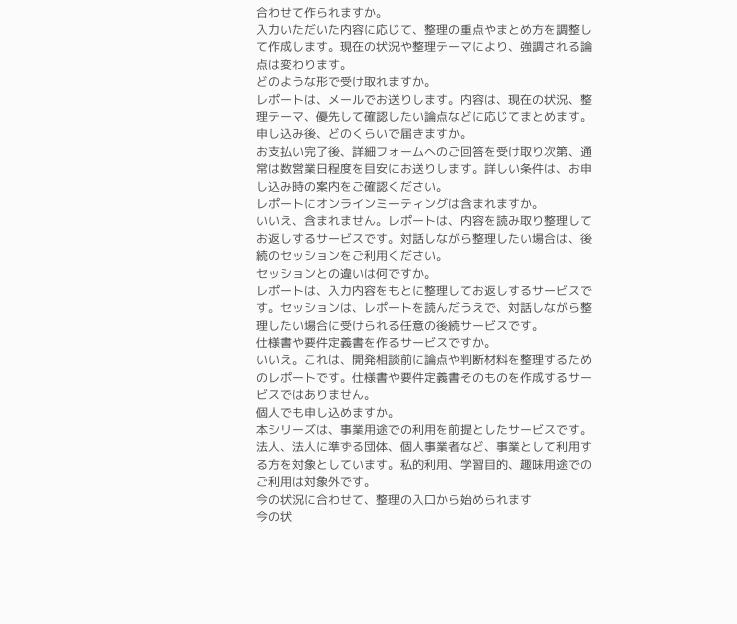合わせて作られますか。
入力いただいた内容に応じて、整理の重点やまとめ方を調整して作成します。現在の状況や整理テーマにより、強調される論点は変わります。
どのような形で受け取れますか。
レポートは、メールでお送りします。内容は、現在の状況、整理テーマ、優先して確認したい論点などに応じてまとめます。
申し込み後、どのくらいで届きますか。
お支払い完了後、詳細フォームへのご回答を受け取り次第、通常は数営業日程度を目安にお送りします。詳しい条件は、お申し込み時の案内をご確認ください。
レポートにオンラインミーティングは含まれますか。
いいえ、含まれません。レポートは、内容を読み取り整理してお返しするサービスです。対話しながら整理したい場合は、後続のセッションをご利用ください。
セッションとの違いは何ですか。
レポートは、入力内容をもとに整理してお返しするサービスです。セッションは、レポートを読んだうえで、対話しながら整理したい場合に受けられる任意の後続サービスです。
仕様書や要件定義書を作るサービスですか。
いいえ。これは、開発相談前に論点や判断材料を整理するためのレポートです。仕様書や要件定義書そのものを作成するサービスではありません。
個人でも申し込めますか。
本シリーズは、事業用途での利用を前提としたサービスです。法人、法人に準ずる団体、個人事業者など、事業として利用する方を対象としています。私的利用、学習目的、趣味用途でのご利用は対象外です。
今の状況に合わせて、整理の入口から始められます
今の状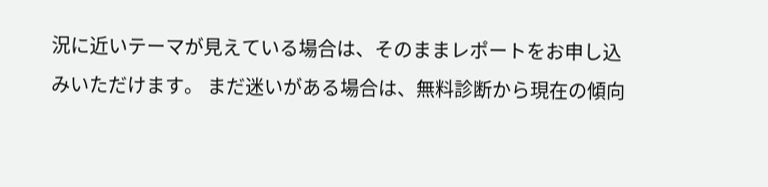況に近いテーマが見えている場合は、そのままレポートをお申し込みいただけます。 まだ迷いがある場合は、無料診断から現在の傾向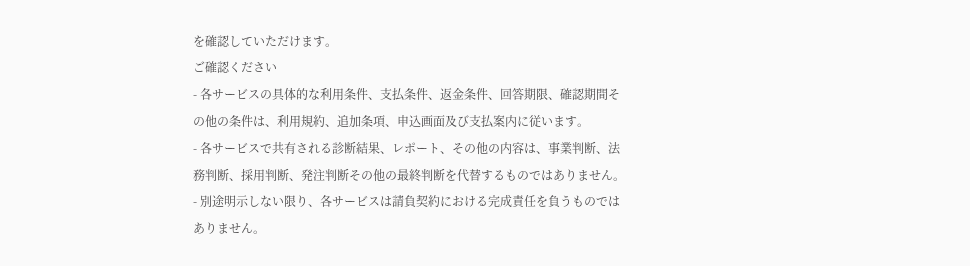を確認していただけます。
ご確認ください
- 各サービスの具体的な利用条件、支払条件、返金条件、回答期限、確認期間その他の条件は、利用規約、追加条項、申込画面及び支払案内に従います。
- 各サービスで共有される診断結果、レポート、その他の内容は、事業判断、法務判断、採用判断、発注判断その他の最終判断を代替するものではありません。
- 別途明示しない限り、各サービスは請負契約における完成責任を負うものではありません。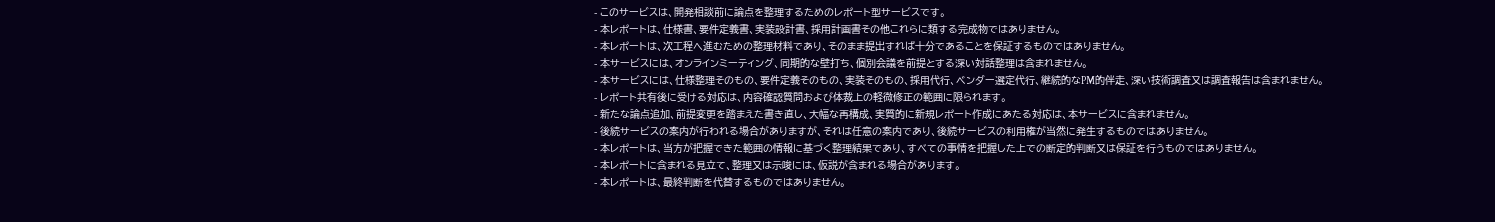- このサービスは、開発相談前に論点を整理するためのレポート型サービスです。
- 本レポートは、仕様書、要件定義書、実装設計書、採用計画書その他これらに類する完成物ではありません。
- 本レポートは、次工程へ進むための整理材料であり、そのまま提出すれば十分であることを保証するものではありません。
- 本サービスには、オンラインミーティング、同期的な壁打ち、個別会議を前提とする深い対話整理は含まれません。
- 本サービスには、仕様整理そのもの、要件定義そのもの、実装そのもの、採用代行、ベンダー選定代行、継続的なPM的伴走、深い技術調査又は調査報告は含まれません。
- レポート共有後に受ける対応は、内容確認質問および体裁上の軽微修正の範囲に限られます。
- 新たな論点追加、前提変更を踏まえた書き直し、大幅な再構成、実質的に新規レポート作成にあたる対応は、本サービスに含まれません。
- 後続サービスの案内が行われる場合がありますが、それは任意の案内であり、後続サービスの利用権が当然に発生するものではありません。
- 本レポートは、当方が把握できた範囲の情報に基づく整理結果であり、すべての事情を把握した上での断定的判断又は保証を行うものではありません。
- 本レポートに含まれる見立て、整理又は示唆には、仮説が含まれる場合があります。
- 本レポートは、最終判断を代替するものではありません。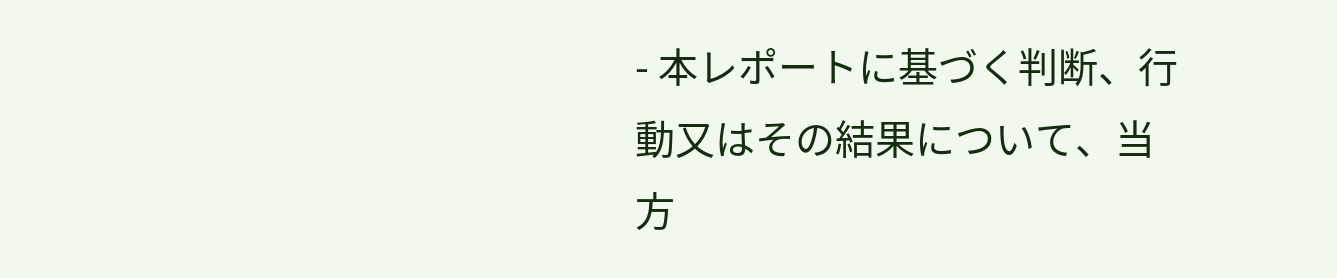- 本レポートに基づく判断、行動又はその結果について、当方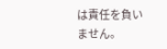は責任を負いません。